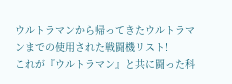ウルトラマンから帰ってきたウルトラマンまでの使用された戦闘機リスト!
これが『ウルトラマン』と共に闘った科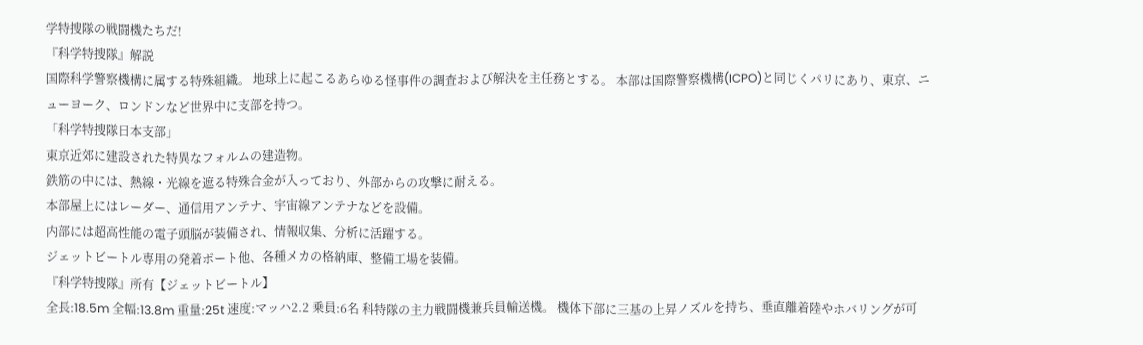学特捜隊の戦闘機たちだ!
『科学特捜隊』解説
国際科学警察機構に属する特殊組織。 地球上に起こるあらゆる怪事件の調査および解決を主任務とする。 本部は国際警察機構(ICPO)と同じくパリにあり、東京、ニューヨーク、ロンドンなど世界中に支部を持つ。
「科学特捜隊日本支部」
東京近郊に建設された特異なフォルムの建造物。
鉄筋の中には、熱線・光線を遮る特殊合金が入っており、外部からの攻撃に耐える。
本部屋上にはレーダー、通信用アンテナ、宇宙線アンテナなどを設備。
内部には超高性能の電子頭脳が装備され、情報収集、分析に活躍する。
ジェットビートル専用の発着ポート他、各種メカの格納庫、整備工場を装備。
『科学特捜隊』所有【ジェットビートル】
全長:18.5m 全幅:13.8m 重量:25t 速度:マッハ2.2 乗員:6名 科特隊の主力戦闘機兼兵員輸送機。 機体下部に三基の上昇ノズルを持ち、垂直離着陸やホバリングが可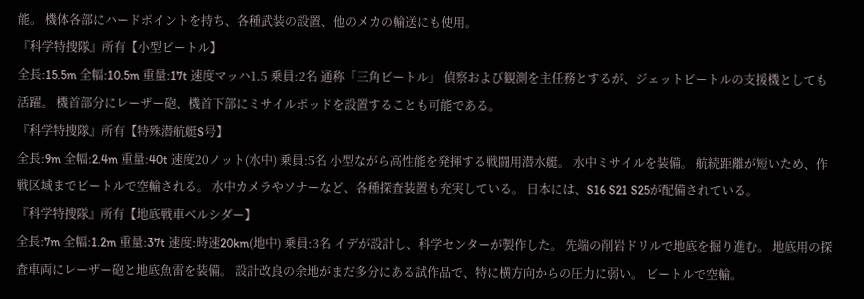能。 機体各部にハードポイントを持ち、各種武装の設置、他のメカの輸送にも使用。
『科学特捜隊』所有【小型ビートル】
全長:15.5m 全幅:10.5m 重量:17t 速度マッハ1.5 乗員:2名 通称「三角ビートル」 偵察および観測を主任務とするが、ジェットビートルの支援機としても活躍。 機首部分にレーザー砲、機首下部にミサイルポッドを設置することも可能である。
『科学特捜隊』所有【特殊潜航艇S号】
全長:9m 全幅:2.4m 重量:40t 速度20ノット(水中) 乗員:5名 小型ながら高性能を発揮する戦闘用潜水艇。 水中ミサイルを装備。 航続距離が短いため、作戦区域までビートルで空輸される。 水中カメラやソナーなど、各種探査装置も充実している。 日本には、S16 S21 S25が配備されている。
『科学特捜隊』所有【地底戦車ベルシダー】
全長:7m 全幅:1.2m 重量:37t 速度:時速20km(地中) 乗員:3名 イデが設計し、科学センターが製作した。 先端の削岩ドリルで地底を掘り進む。 地底用の探査車両にレーザー砲と地底魚雷を装備。 設計改良の余地がまだ多分にある試作品で、特に横方向からの圧力に弱い。 ビートルで空輸。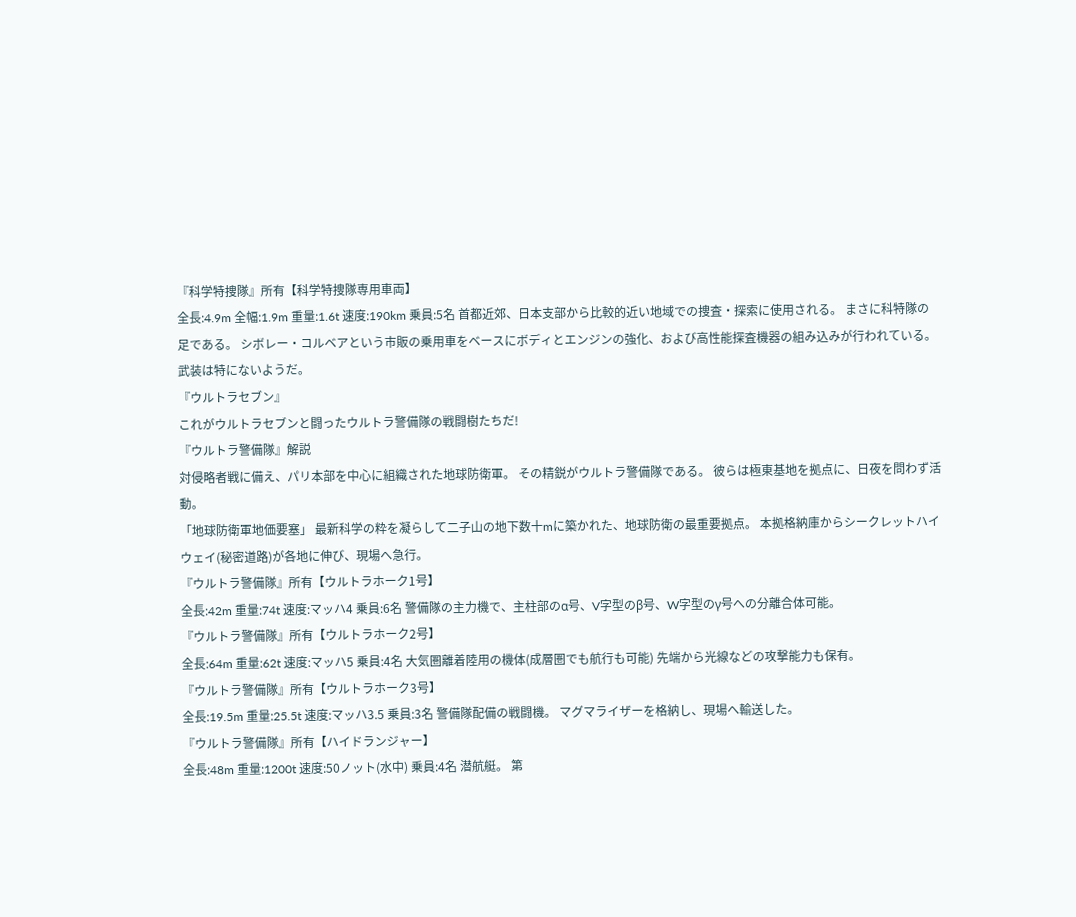『科学特捜隊』所有【科学特捜隊専用車両】
全長:4.9m 全幅:1.9m 重量:1.6t 速度:190km 乗員:5名 首都近郊、日本支部から比較的近い地域での捜査・探索に使用される。 まさに科特隊の足である。 シボレー・コルベアという市販の乗用車をベースにボディとエンジンの強化、および高性能探査機器の組み込みが行われている。 武装は特にないようだ。
『ウルトラセブン』
これがウルトラセブンと闘ったウルトラ警備隊の戦闘樹たちだ!
『ウルトラ警備隊』解説
対侵略者戦に備え、パリ本部を中心に組織された地球防衛軍。 その精鋭がウルトラ警備隊である。 彼らは極東基地を拠点に、日夜を問わず活動。
「地球防衛軍地価要塞」 最新科学の粋を凝らして二子山の地下数十mに築かれた、地球防衛の最重要拠点。 本拠格納庫からシークレットハイウェイ(秘密道路)が各地に伸び、現場へ急行。
『ウルトラ警備隊』所有【ウルトラホーク1号】
全長:42m 重量:74t 速度:マッハ4 乗員:6名 警備隊の主力機で、主柱部のα号、V字型のβ号、W字型のγ号への分離合体可能。
『ウルトラ警備隊』所有【ウルトラホーク2号】
全長:64m 重量:62t 速度:マッハ5 乗員:4名 大気圏離着陸用の機体(成層圏でも航行も可能) 先端から光線などの攻撃能力も保有。
『ウルトラ警備隊』所有【ウルトラホーク3号】
全長:19.5m 重量:25.5t 速度:マッハ3.5 乗員:3名 警備隊配備の戦闘機。 マグマライザーを格納し、現場へ輸送した。
『ウルトラ警備隊』所有【ハイドランジャー】
全長:48m 重量:1200t 速度:50ノット(水中) 乗員:4名 潜航艇。 第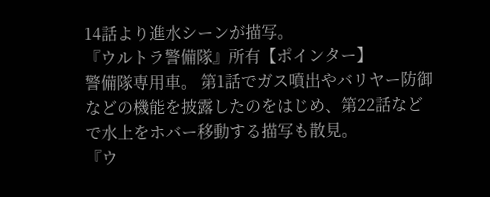14話より進水シーンが描写。
『ウルトラ警備隊』所有【ポインター】
警備隊専用車。 第1話でガス噴出やバリヤー防御などの機能を披露したのをはじめ、第22話などで水上をホバー移動する描写も散見。
『ウ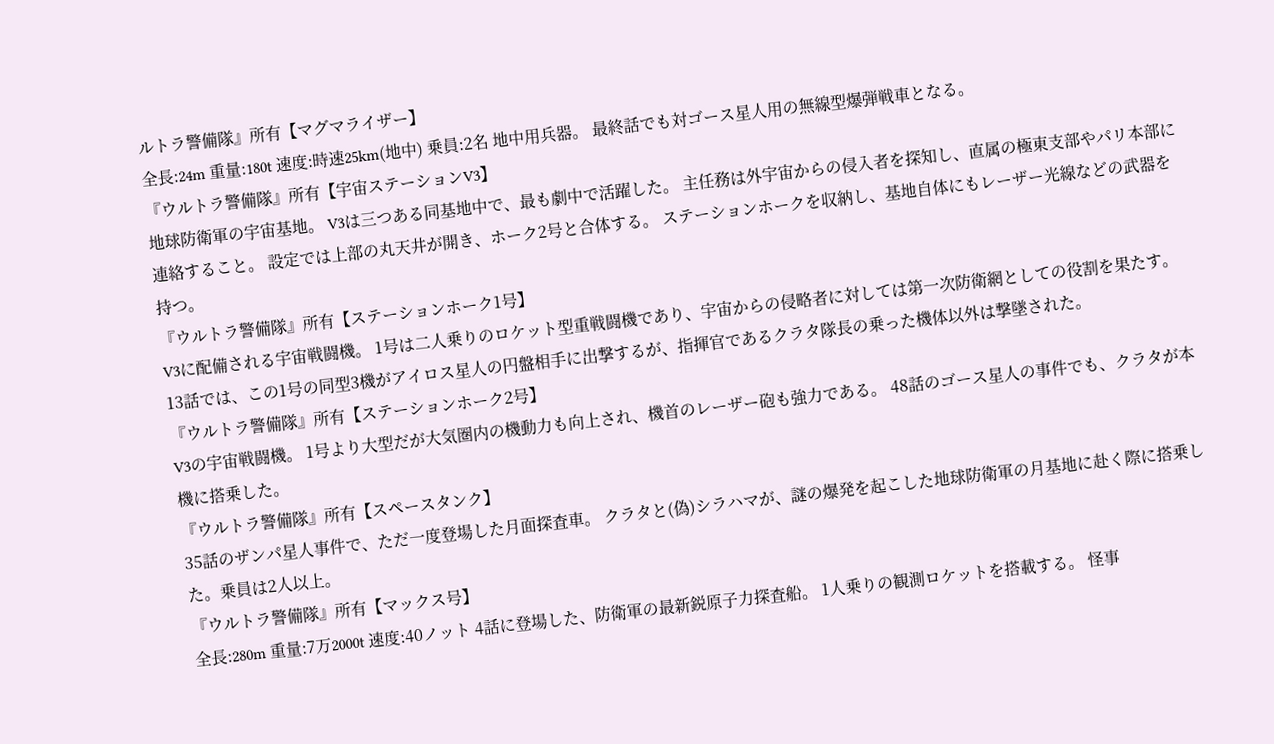ルトラ警備隊』所有【マグマライザー】
全長:24m 重量:180t 速度:時速25km(地中) 乗員:2名 地中用兵器。 最終話でも対ゴース星人用の無線型爆弾戦車となる。
『ウルトラ警備隊』所有【宇宙ステーションV3】
地球防衛軍の宇宙基地。 V3は三つある同基地中で、最も劇中で活躍した。 主任務は外宇宙からの侵入者を探知し、直属の極東支部やパリ本部に連絡すること。 設定では上部の丸天井が開き、ホーク2号と合体する。 ステーションホークを収納し、基地自体にもレーザー光線などの武器を持つ。
『ウルトラ警備隊』所有【ステーションホーク1号】
V3に配備される宇宙戦闘機。 1号は二人乗りのロケット型重戦闘機であり、宇宙からの侵略者に対しては第一次防衛網としての役割を果たす。 13話では、この1号の同型3機がアイロス星人の円盤相手に出撃するが、指揮官であるクラタ隊長の乗った機体以外は撃墜された。
『ウルトラ警備隊』所有【ステーションホーク2号】
V3の宇宙戦闘機。 1号より大型だが大気圏内の機動力も向上され、機首のレーザー砲も強力である。 48話のゴース星人の事件でも、クラタが本機に搭乗した。
『ウルトラ警備隊』所有【スペースタンク】
35話のザンパ星人事件で、ただ一度登場した月面探査車。 クラタと(偽)シラハマが、謎の爆発を起こした地球防衛軍の月基地に赴く際に搭乗した。乗員は2人以上。
『ウルトラ警備隊』所有【マックス号】
全長:280m 重量:7万2000t 速度:40ノット 4話に登場した、防衛軍の最新鋭原子力探査船。 1人乗りの観測ロケットを搭載する。 怪事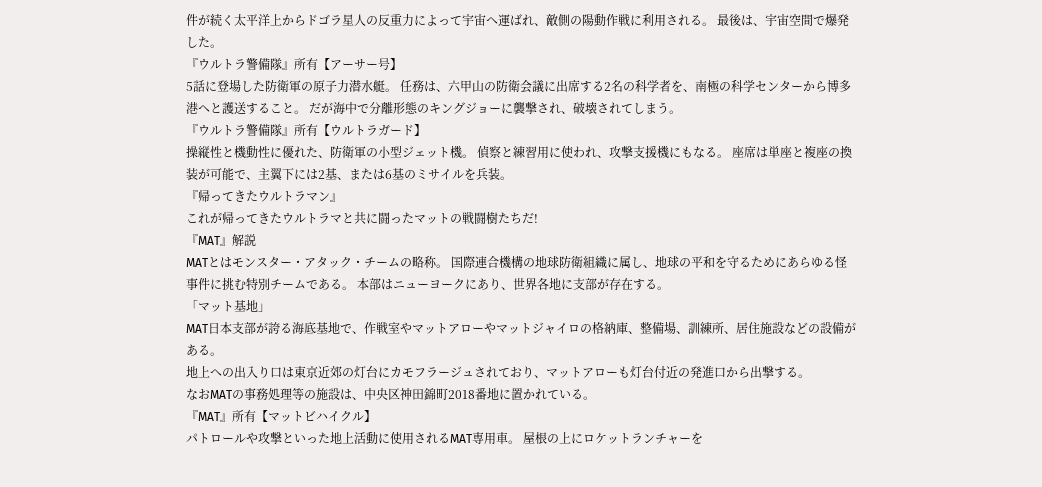件が続く太平洋上からドゴラ星人の反重力によって宇宙へ運ばれ、敵側の陽動作戦に利用される。 最後は、宇宙空間で爆発した。
『ウルトラ警備隊』所有【アーサー号】
5話に登場した防衛軍の原子力潜水艇。 任務は、六甲山の防衛会議に出席する2名の科学者を、南極の科学センターから博多港へと護送すること。 だが海中で分離形態のキングジョーに襲撃され、破壊されてしまう。
『ウルトラ警備隊』所有【ウルトラガード】
操縦性と機動性に優れた、防衛軍の小型ジェット機。 偵察と練習用に使われ、攻撃支援機にもなる。 座席は単座と複座の換装が可能で、主翼下には2基、または6基のミサイルを兵装。
『帰ってきたウルトラマン』
これが帰ってきたウルトラマと共に闘ったマットの戦闘樹たちだ!
『MAT』解説
MATとはモンスター・アタック・チームの略称。 国際連合機構の地球防衛組織に属し、地球の平和を守るためにあらゆる怪事件に挑む特別チームである。 本部はニューヨークにあり、世界各地に支部が存在する。
「マット基地」
MAT日本支部が誇る海底基地で、作戦室やマットアローやマットジャイロの格納庫、整備場、訓練所、居住施設などの設備がある。
地上への出入り口は東京近郊の灯台にカモフラージュされており、マットアローも灯台付近の発進口から出撃する。
なおMATの事務処理等の施設は、中央区神田錦町2018番地に置かれている。
『MAT』所有【マットビハイクル】
パトロールや攻撃といった地上活動に使用されるMAT専用車。 屋根の上にロケットランチャーを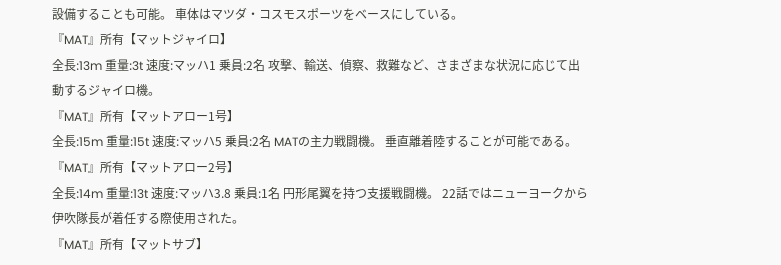設備することも可能。 車体はマツダ・コスモスポーツをベースにしている。
『MAT』所有【マットジャイロ】
全長:13m 重量:3t 速度:マッハ1 乗員:2名 攻撃、輸送、偵察、救難など、さまざまな状況に応じて出動するジャイロ機。
『MAT』所有【マットアロー1号】
全長:15m 重量:15t 速度:マッハ5 乗員:2名 MATの主力戦闘機。 垂直離着陸することが可能である。
『MAT』所有【マットアロー2号】
全長:14m 重量:13t 速度:マッハ3.8 乗員:1名 円形尾翼を持つ支援戦闘機。 22話ではニューヨークから伊吹隊長が着任する際使用された。
『MAT』所有【マットサブ】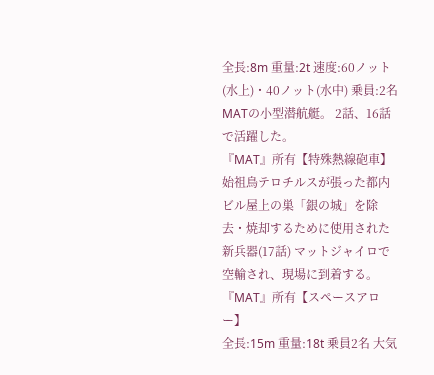全長:8m 重量:2t 速度:60ノット(水上)・40ノット(水中) 乗員:2名 MATの小型潜航艇。 2話、16話で活躍した。
『MAT』所有【特殊熱線砲車】
始祖鳥テロチルスが張った都内ビル屋上の巣「銀の城」を除去・焼却するために使用された新兵器(17話) マットジャイロで空輸され、現場に到着する。
『MAT』所有【スペースアロー】
全長:15m 重量:18t 乗員2名 大気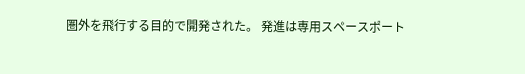圏外を飛行する目的で開発された。 発進は専用スペースポート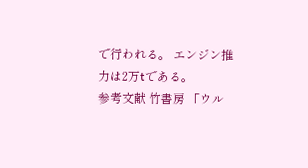で行われる。 エンジン推力は2万tである。
参考文献 竹書房 「ウル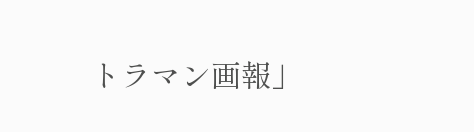トラマン画報」